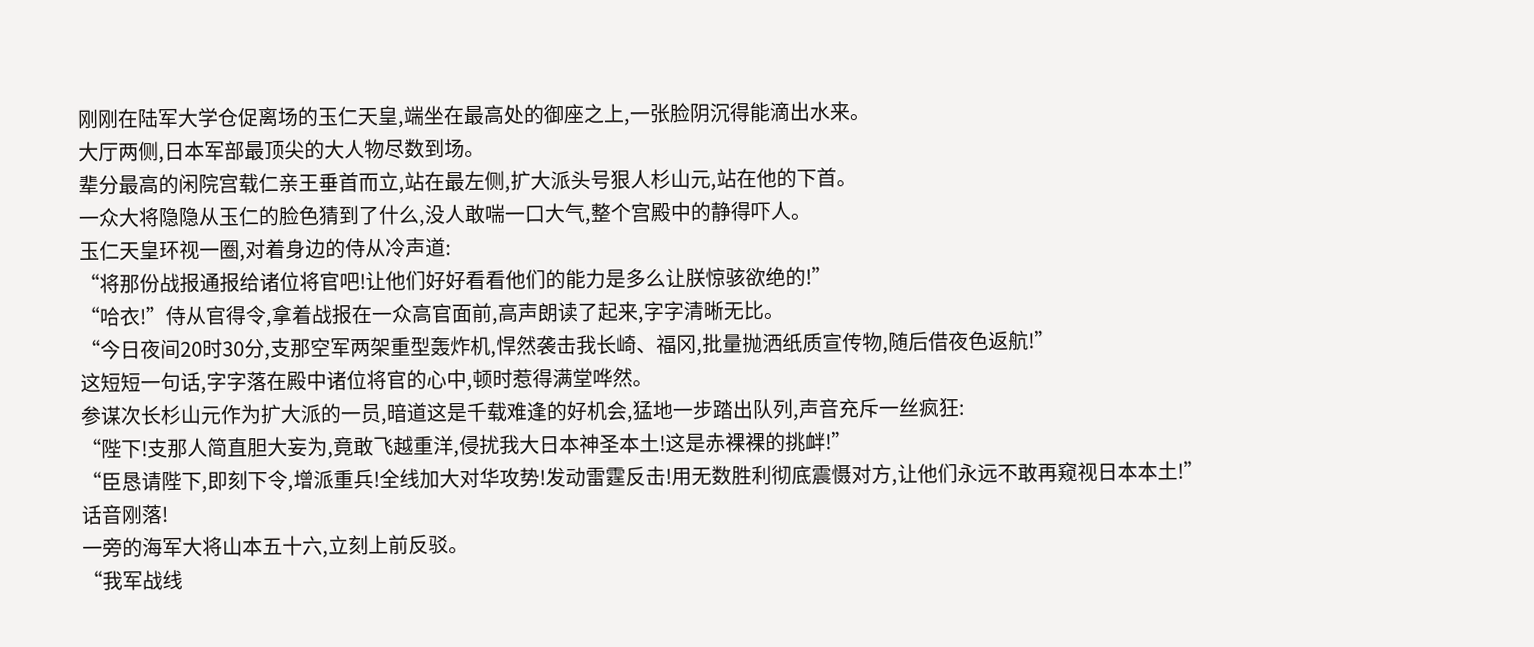刚刚在陆军大学仓促离场的玉仁天皇,端坐在最高处的御座之上,一张脸阴沉得能滴出水来。
大厅两侧,日本军部最顶尖的大人物尽数到场。
辈分最高的闲院宫载仁亲王垂首而立,站在最左侧,扩大派头号狠人杉山元,站在他的下首。
一众大将隐隐从玉仁的脸色猜到了什么,没人敢喘一口大气,整个宫殿中的静得吓人。
玉仁天皇环视一圈,对着身边的侍从冷声道:
“将那份战报通报给诸位将官吧!让他们好好看看他们的能力是多么让朕惊骇欲绝的!”
“哈衣!”侍从官得令,拿着战报在一众高官面前,高声朗读了起来,字字清晰无比。
“今日夜间20时30分,支那空军两架重型轰炸机,悍然袭击我长崎、福冈,批量抛洒纸质宣传物,随后借夜色返航!”
这短短一句话,字字落在殿中诸位将官的心中,顿时惹得满堂哗然。
参谋次长杉山元作为扩大派的一员,暗道这是千载难逢的好机会,猛地一步踏出队列,声音充斥一丝疯狂:
“陛下!支那人简直胆大妄为,竟敢飞越重洋,侵扰我大日本神圣本土!这是赤裸裸的挑衅!”
“臣恳请陛下,即刻下令,增派重兵!全线加大对华攻势!发动雷霆反击!用无数胜利彻底震慑对方,让他们永远不敢再窥视日本本土!”
话音刚落!
一旁的海军大将山本五十六,立刻上前反驳。
“我军战线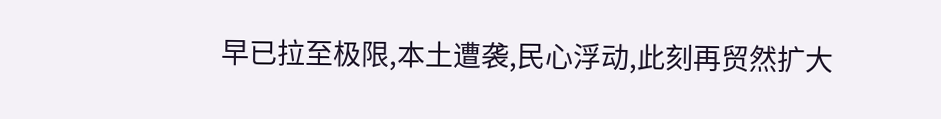早已拉至极限,本土遭袭,民心浮动,此刻再贸然扩大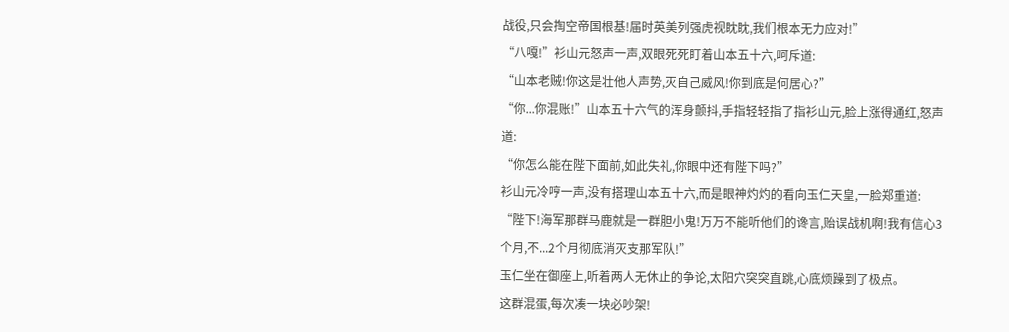战役,只会掏空帝国根基!届时英美列强虎视眈眈,我们根本无力应对!”
“八嘎!”衫山元怒声一声,双眼死死盯着山本五十六,呵斥道:
“山本老贼!你这是壮他人声势,灭自己威风!你到底是何居心?”
“你...你混账!”山本五十六气的浑身颤抖,手指轻轻指了指衫山元,脸上涨得通红,怒声道:
“你怎么能在陛下面前,如此失礼,你眼中还有陛下吗?”
衫山元冷哼一声,没有搭理山本五十六,而是眼神灼灼的看向玉仁天皇,一脸郑重道:
“陛下!海军那群马鹿就是一群胆小鬼!万万不能听他们的谗言,贻误战机啊!我有信心3个月,不...2个月彻底消灭支那军队!”
玉仁坐在御座上,听着两人无休止的争论,太阳穴突突直跳,心底烦躁到了极点。
这群混蛋,每次凑一块必吵架!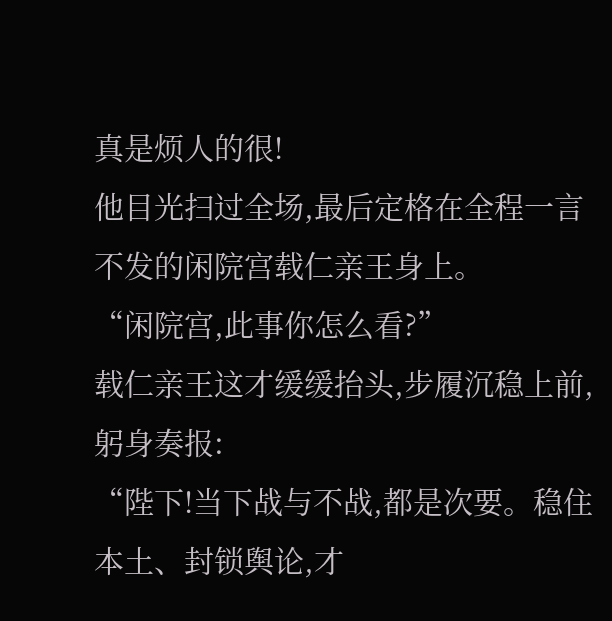真是烦人的很!
他目光扫过全场,最后定格在全程一言不发的闲院宫载仁亲王身上。
“闲院宫,此事你怎么看?”
载仁亲王这才缓缓抬头,步履沉稳上前,躬身奏报:
“陛下!当下战与不战,都是次要。稳住本土、封锁舆论,才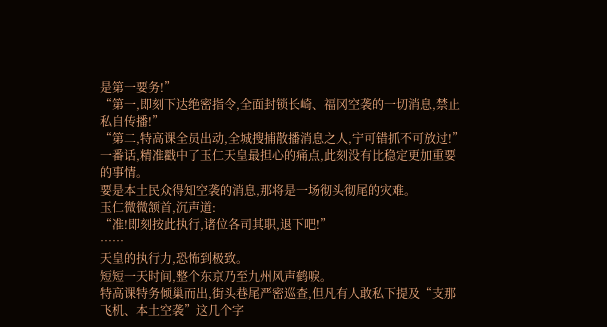是第一要务!”
“第一,即刻下达绝密指令,全面封锁长崎、福冈空袭的一切消息,禁止私自传播!”
“第二,特高课全员出动,全城搜捕散播消息之人,宁可错抓不可放过!”
一番话,精准戳中了玉仁天皇最担心的痛点,此刻没有比稳定更加重要的事情。
要是本土民众得知空袭的消息,那将是一场彻头彻尾的灾难。
玉仁微微颔首,沉声道:
“准!即刻按此执行,诸位各司其职,退下吧!”
……
天皇的执行力,恐怖到极致。
短短一天时间,整个东京乃至九州风声鹤唳。
特高课特务倾巢而出,街头巷尾严密巡查,但凡有人敢私下提及“支那飞机、本土空袭”这几个字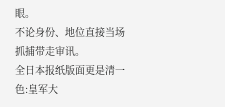眼。
不论身份、地位直接当场抓捕带走审讯。
全日本报纸版面更是清一色:皇军大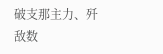破支那主力、歼敌数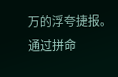万的浮夸捷报。
通过拼命